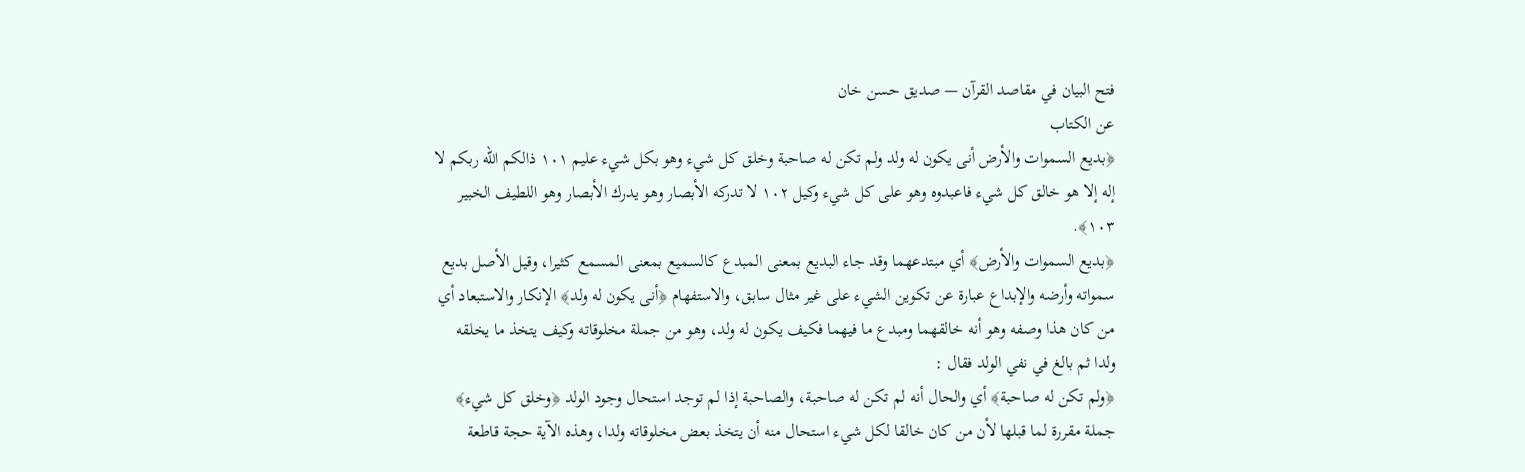فتح البيان في مقاصد القرآن — صديق حسن خان
عن الكتاب
﴿بديع السموات والأرض أنى يكون له ولد ولم تكن له صاحبة وخلق كل شيء وهو بكل شيء عليم ١٠١ ذالكم الله ربكم لا إله إلا هو خالق كل شيء فاعبدوه وهو على كل شيء وكيل ١٠٢ لا تدركه الأبصار وهو يدرك الأبصار وهو اللطيف الخبير ١٠٣﴾.
﴿بديع السموات والأرض﴾ أي مبتدعهما وقد جاء البديع بمعنى المبدع كالسميع بمعنى المسمع كثيرا، وقيل الأصل بديع سمواته وأرضه والإبداع عبارة عن تكوين الشيء على غير مثال سابق، والاستفهام ﴿أنى يكون له ولد﴾ الإنكار والاستبعاد أي من كان هذا وصفه وهو أنه خالقهما ومبدع ما فيهما فكيف يكون له ولد، وهو من جملة مخلوقاته وكيف يتخذ ما يخلقه ولدا ثم بالغ في نفي الولد فقال :
﴿ولم تكن له صاحبة﴾ أي والحال أنه لم تكن له صاحبة، والصاحبة إذا لم توجد استحال وجود الولد ﴿وخلق كل شيء﴾ جملة مقررة لما قبلها لأن من كان خالقا لكل شيء استحال منه أن يتخذ بعض مخلوقاته ولدا، وهذه الآية حجة قاطعة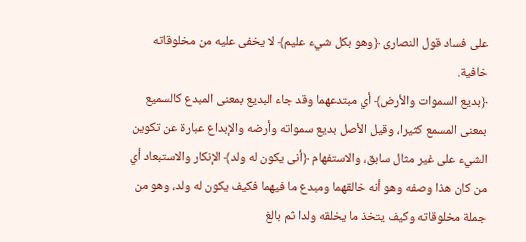على فساد قول النصارى ﴿وهو بكل شيء عليم﴾ لا يخفى عليه من مخلوقاته خافية.
﴿بديع السموات والأرض﴾ أي مبتدعهما وقد جاء البديع بمعنى المبدع كالسميع بمعنى المسمع كثيرا، وقيل الأصل بديع سمواته وأرضه والإبداع عبارة عن تكوين الشيء على غير مثال سابق، والاستفهام ﴿أنى يكون له ولد﴾ الإنكار والاستبعاد أي من كان هذا وصفه وهو أنه خالقهما ومبدع ما فيهما فكيف يكون له ولد، وهو من جملة مخلوقاته وكيف يتخذ ما يخلقه ولدا ثم بالغ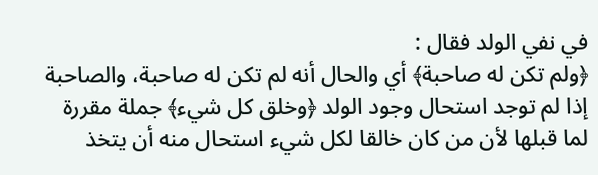في نفي الولد فقال :
﴿ولم تكن له صاحبة﴾ أي والحال أنه لم تكن له صاحبة، والصاحبة إذا لم توجد استحال وجود الولد ﴿وخلق كل شيء﴾ جملة مقررة لما قبلها لأن من كان خالقا لكل شيء استحال منه أن يتخذ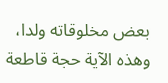بعض مخلوقاته ولدا، وهذه الآية حجة قاطعة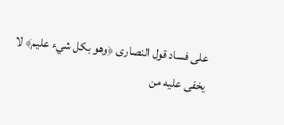على فساد قول النصارى ﴿وهو بكل شيء عليم﴾ لا يخفى عليه من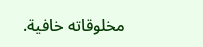مخلوقاته خافية.